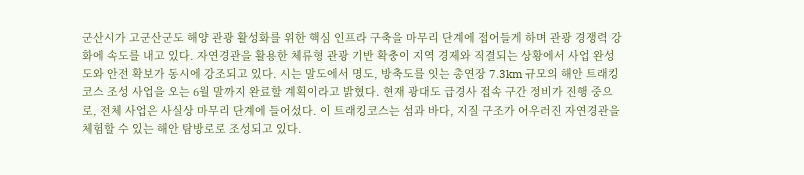군산시가 고군산군도 해양 관광 활성화를 위한 핵심 인프라 구축을 마무리 단계에 접어들게 하며 관광 경쟁력 강화에 속도를 내고 있다. 자연경관을 활용한 체류형 관광 기반 확충이 지역 경제와 직결되는 상황에서 사업 완성도와 안전 확보가 동시에 강조되고 있다. 시는 말도에서 명도, 방축도를 잇는 총연장 7.3km 규모의 해안 트래킹코스 조성 사업을 오는 6월 말까지 완료할 계획이라고 밝혔다. 현재 광대도 급경사 접속 구간 정비가 진행 중으로, 전체 사업은 사실상 마무리 단계에 들어섰다. 이 트래킹코스는 섬과 바다, 지질 구조가 어우러진 자연경관을 체험할 수 있는 해안 탐방로로 조성되고 있다.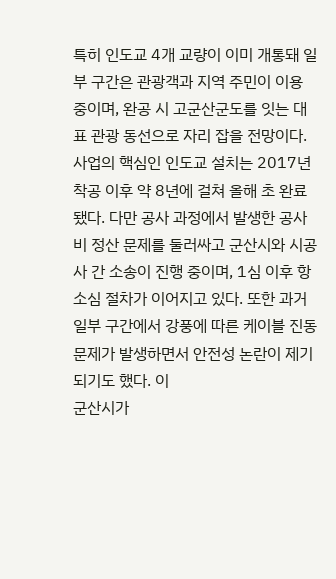특히 인도교 4개 교량이 이미 개통돼 일부 구간은 관광객과 지역 주민이 이용 중이며, 완공 시 고군산군도를 잇는 대표 관광 동선으로 자리 잡을 전망이다. 사업의 핵심인 인도교 설치는 2017년 착공 이후 약 8년에 걸쳐 올해 초 완료됐다. 다만 공사 과정에서 발생한 공사비 정산 문제를 둘러싸고 군산시와 시공사 간 소송이 진행 중이며, 1심 이후 항소심 절차가 이어지고 있다. 또한 과거 일부 구간에서 강풍에 따른 케이블 진동 문제가 발생하면서 안전성 논란이 제기되기도 했다. 이
군산시가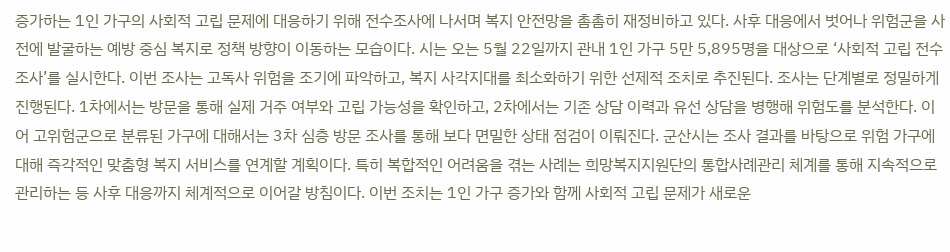증가하는 1인 가구의 사회적 고립 문제에 대응하기 위해 전수조사에 나서며 복지 안전망을 촘촘히 재정비하고 있다. 사후 대응에서 벗어나 위험군을 사전에 발굴하는 예방 중심 복지로 정책 방향이 이동하는 모습이다. 시는 오는 5월 22일까지 관내 1인 가구 5만 5,895명을 대상으로 ‘사회적 고립 전수조사’를 실시한다. 이번 조사는 고독사 위험을 조기에 파악하고, 복지 사각지대를 최소화하기 위한 선제적 조치로 추진된다. 조사는 단계별로 정밀하게 진행된다. 1차에서는 방문을 통해 실제 거주 여부와 고립 가능성을 확인하고, 2차에서는 기존 상담 이력과 유선 상담을 병행해 위험도를 분석한다. 이어 고위험군으로 분류된 가구에 대해서는 3차 심층 방문 조사를 통해 보다 면밀한 상태 점검이 이뤄진다. 군산시는 조사 결과를 바탕으로 위험 가구에 대해 즉각적인 맞춤형 복지 서비스를 연계할 계획이다. 특히 복합적인 어려움을 겪는 사례는 희망복지지원단의 통합사례관리 체계를 통해 지속적으로 관리하는 등 사후 대응까지 체계적으로 이어갈 방침이다. 이번 조치는 1인 가구 증가와 함께 사회적 고립 문제가 새로운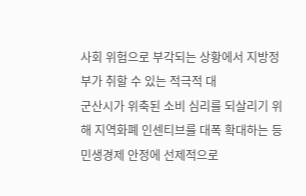사회 위험으로 부각되는 상황에서 지방정부가 취할 수 있는 적극적 대
군산시가 위축된 소비 심리를 되살리기 위해 지역화폐 인센티브를 대폭 확대하는 등 민생경제 안정에 선제적으로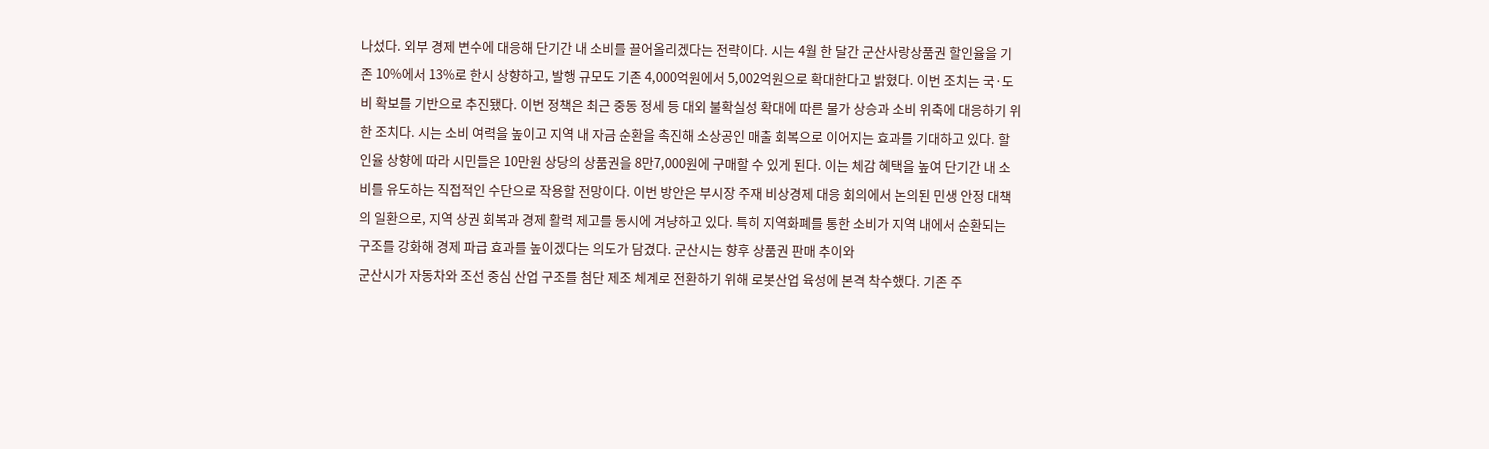나섰다. 외부 경제 변수에 대응해 단기간 내 소비를 끌어올리겠다는 전략이다. 시는 4월 한 달간 군산사랑상품권 할인율을 기존 10%에서 13%로 한시 상향하고, 발행 규모도 기존 4,000억원에서 5,002억원으로 확대한다고 밝혔다. 이번 조치는 국·도비 확보를 기반으로 추진됐다. 이번 정책은 최근 중동 정세 등 대외 불확실성 확대에 따른 물가 상승과 소비 위축에 대응하기 위한 조치다. 시는 소비 여력을 높이고 지역 내 자금 순환을 촉진해 소상공인 매출 회복으로 이어지는 효과를 기대하고 있다. 할인율 상향에 따라 시민들은 10만원 상당의 상품권을 8만7,000원에 구매할 수 있게 된다. 이는 체감 혜택을 높여 단기간 내 소비를 유도하는 직접적인 수단으로 작용할 전망이다. 이번 방안은 부시장 주재 비상경제 대응 회의에서 논의된 민생 안정 대책의 일환으로, 지역 상권 회복과 경제 활력 제고를 동시에 겨냥하고 있다. 특히 지역화폐를 통한 소비가 지역 내에서 순환되는 구조를 강화해 경제 파급 효과를 높이겠다는 의도가 담겼다. 군산시는 향후 상품권 판매 추이와
군산시가 자동차와 조선 중심 산업 구조를 첨단 제조 체계로 전환하기 위해 로봇산업 육성에 본격 착수했다. 기존 주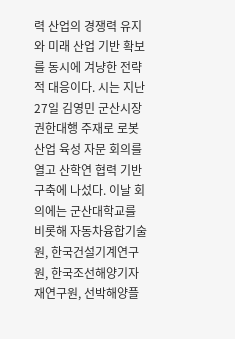력 산업의 경쟁력 유지와 미래 산업 기반 확보를 동시에 겨냥한 전략적 대응이다. 시는 지난 27일 김영민 군산시장 권한대행 주재로 로봇산업 육성 자문 회의를 열고 산학연 협력 기반 구축에 나섰다. 이날 회의에는 군산대학교를 비롯해 자동차융합기술원, 한국건설기계연구원, 한국조선해양기자재연구원, 선박해양플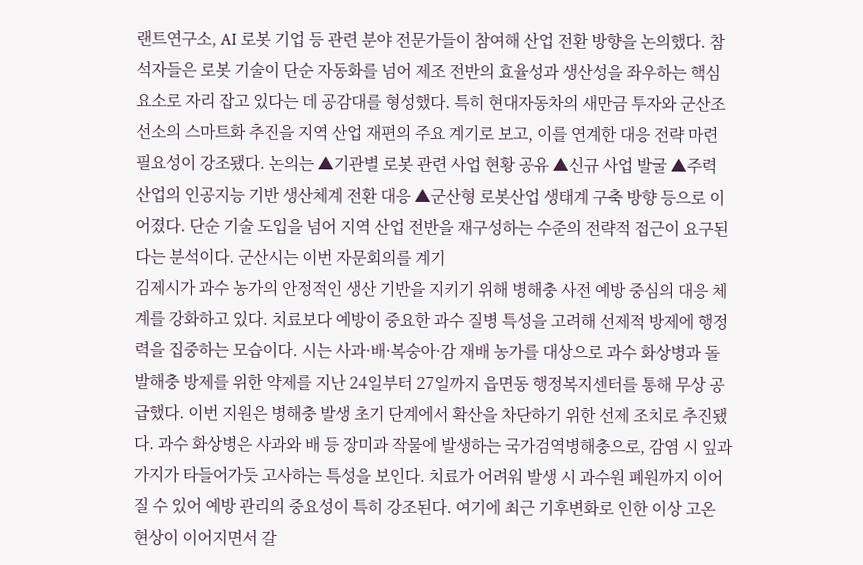랜트연구소, AI 로봇 기업 등 관련 분야 전문가들이 참여해 산업 전환 방향을 논의했다. 참석자들은 로봇 기술이 단순 자동화를 넘어 제조 전반의 효율성과 생산성을 좌우하는 핵심 요소로 자리 잡고 있다는 데 공감대를 형성했다. 특히 현대자동차의 새만금 투자와 군산조선소의 스마트화 추진을 지역 산업 재편의 주요 계기로 보고, 이를 연계한 대응 전략 마련 필요성이 강조됐다. 논의는 ▲기관별 로봇 관련 사업 현황 공유 ▲신규 사업 발굴 ▲주력 산업의 인공지능 기반 생산체계 전환 대응 ▲군산형 로봇산업 생태계 구축 방향 등으로 이어졌다. 단순 기술 도입을 넘어 지역 산업 전반을 재구성하는 수준의 전략적 접근이 요구된다는 분석이다. 군산시는 이번 자문회의를 계기
김제시가 과수 농가의 안정적인 생산 기반을 지키기 위해 병해충 사전 예방 중심의 대응 체계를 강화하고 있다. 치료보다 예방이 중요한 과수 질병 특성을 고려해 선제적 방제에 행정력을 집중하는 모습이다. 시는 사과·배·복숭아·감 재배 농가를 대상으로 과수 화상병과 돌발해충 방제를 위한 약제를 지난 24일부터 27일까지 읍면동 행정복지센터를 통해 무상 공급했다. 이번 지원은 병해충 발생 초기 단계에서 확산을 차단하기 위한 선제 조치로 추진됐다. 과수 화상병은 사과와 배 등 장미과 작물에 발생하는 국가검역병해충으로, 감염 시 잎과 가지가 타들어가듯 고사하는 특성을 보인다. 치료가 어려워 발생 시 과수원 폐원까지 이어질 수 있어 예방 관리의 중요성이 특히 강조된다. 여기에 최근 기후변화로 인한 이상 고온 현상이 이어지면서 갈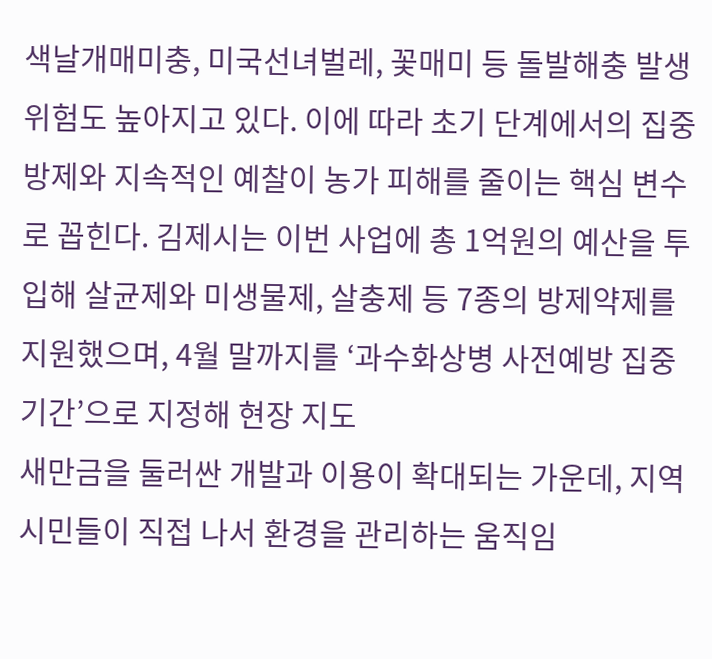색날개매미충, 미국선녀벌레, 꽃매미 등 돌발해충 발생 위험도 높아지고 있다. 이에 따라 초기 단계에서의 집중 방제와 지속적인 예찰이 농가 피해를 줄이는 핵심 변수로 꼽힌다. 김제시는 이번 사업에 총 1억원의 예산을 투입해 살균제와 미생물제, 살충제 등 7종의 방제약제를 지원했으며, 4월 말까지를 ‘과수화상병 사전예방 집중기간’으로 지정해 현장 지도
새만금을 둘러싼 개발과 이용이 확대되는 가운데, 지역 시민들이 직접 나서 환경을 관리하는 움직임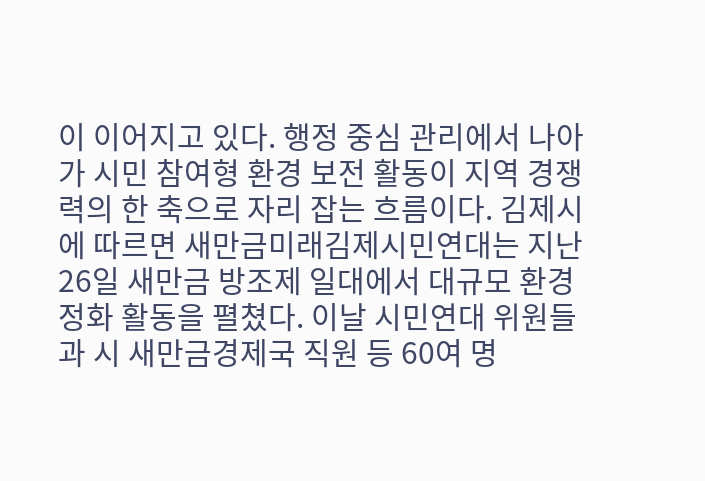이 이어지고 있다. 행정 중심 관리에서 나아가 시민 참여형 환경 보전 활동이 지역 경쟁력의 한 축으로 자리 잡는 흐름이다. 김제시에 따르면 새만금미래김제시민연대는 지난 26일 새만금 방조제 일대에서 대규모 환경 정화 활동을 펼쳤다. 이날 시민연대 위원들과 시 새만금경제국 직원 등 60여 명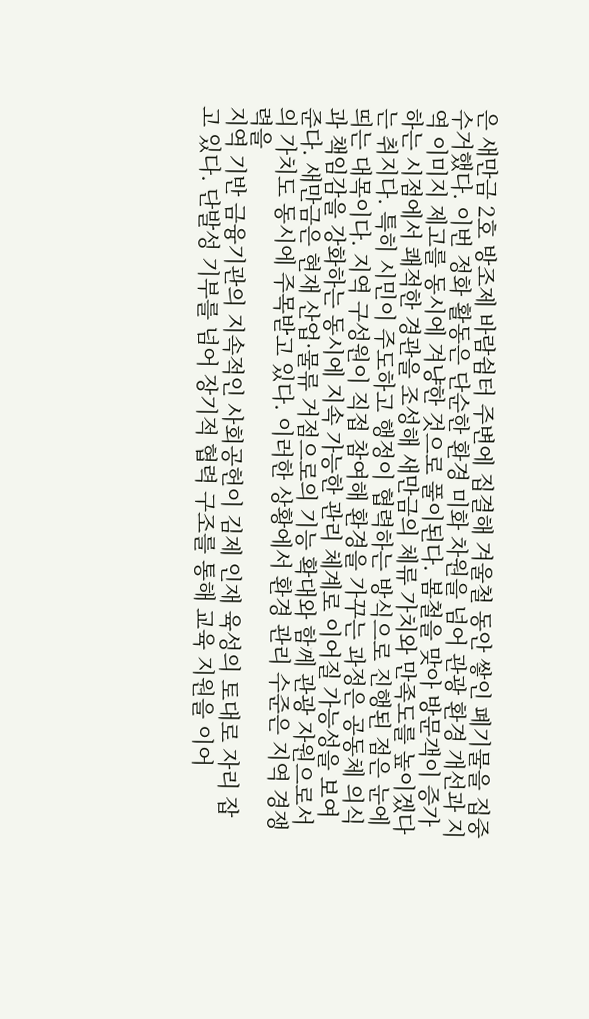은 새만금 2호 방조제 바람쉼터 주변에 집결해 겨울철 동안 쌓인 폐기물을 집중 수거했다. 이번 정화 활동은 단순한 환경 미화 차원을 넘어 관광 환경 개선과 지역 이미지 제고를 동시에 겨냥한 것으로 풀이된다. 봄철을 맞아 방문객이 증가하는 시점에서 쾌적한 경관을 조성해 새만금의 체류 가치와 만족도를 높이겠다는 취지다. 특히 시민이 주도하고 행정이 협력하는 방식으로 진행된 점은 눈에 띄는 대목이다. 지역 구성원이 직접 참여해 환경을 가꾸는 과정은 공동체 의식과 책임감을 강화하는 동시에 지속 가능한 관리 체계로 이어질 가능성을 보여준다. 새만금은 현재 산업·물류 거점으로의 기능 확대와 함께 관광 자원으로서의 가치도 동시에 주목받고 있다. 이러한 상황에서 환경 관리 수준은 지역 경쟁력을
지역 기반 금융기관의 지속적인 사회공헌이 김제 인재 육성의 토대로 자리 잡고 있다. 단발성 기부를 넘어 장기적 협력 구조를 통해 교육 지원을 이어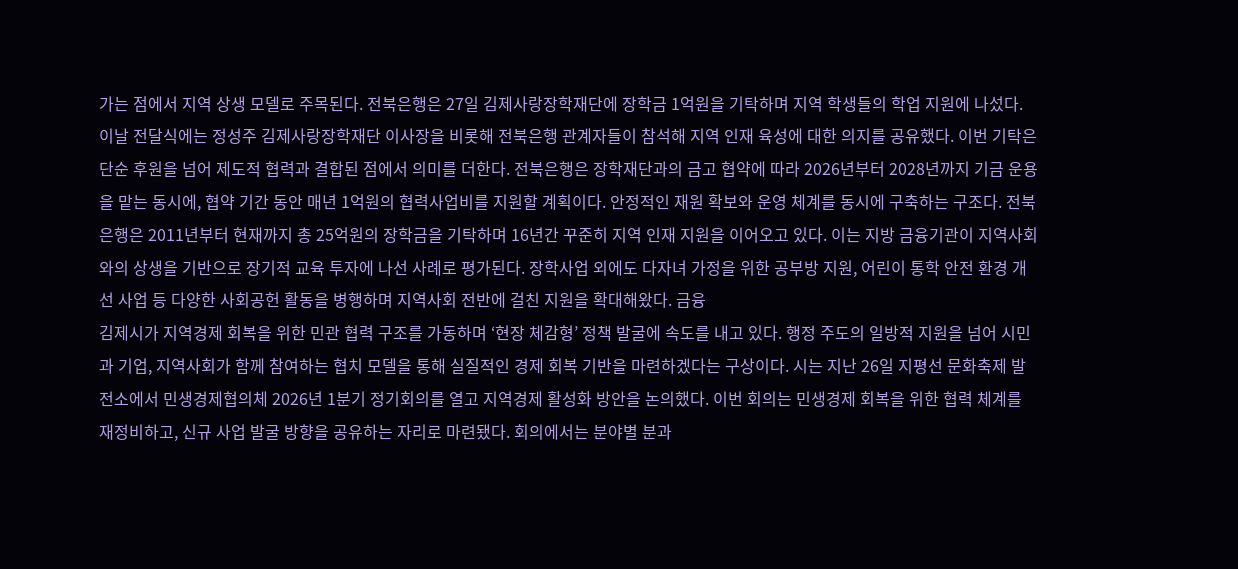가는 점에서 지역 상생 모델로 주목된다. 전북은행은 27일 김제사랑장학재단에 장학금 1억원을 기탁하며 지역 학생들의 학업 지원에 나섰다. 이날 전달식에는 정성주 김제사랑장학재단 이사장을 비롯해 전북은행 관계자들이 참석해 지역 인재 육성에 대한 의지를 공유했다. 이번 기탁은 단순 후원을 넘어 제도적 협력과 결합된 점에서 의미를 더한다. 전북은행은 장학재단과의 금고 협약에 따라 2026년부터 2028년까지 기금 운용을 맡는 동시에, 협약 기간 동안 매년 1억원의 협력사업비를 지원할 계획이다. 안정적인 재원 확보와 운영 체계를 동시에 구축하는 구조다. 전북은행은 2011년부터 현재까지 총 25억원의 장학금을 기탁하며 16년간 꾸준히 지역 인재 지원을 이어오고 있다. 이는 지방 금융기관이 지역사회와의 상생을 기반으로 장기적 교육 투자에 나선 사례로 평가된다. 장학사업 외에도 다자녀 가정을 위한 공부방 지원, 어린이 통학 안전 환경 개선 사업 등 다양한 사회공헌 활동을 병행하며 지역사회 전반에 걸친 지원을 확대해왔다. 금융
김제시가 지역경제 회복을 위한 민관 협력 구조를 가동하며 ‘현장 체감형’ 정책 발굴에 속도를 내고 있다. 행정 주도의 일방적 지원을 넘어 시민과 기업, 지역사회가 함께 참여하는 협치 모델을 통해 실질적인 경제 회복 기반을 마련하겠다는 구상이다. 시는 지난 26일 지평선 문화축제 발전소에서 민생경제협의체 2026년 1분기 정기회의를 열고 지역경제 활성화 방안을 논의했다. 이번 회의는 민생경제 회복을 위한 협력 체계를 재정비하고, 신규 사업 발굴 방향을 공유하는 자리로 마련됐다. 회의에서는 분야별 분과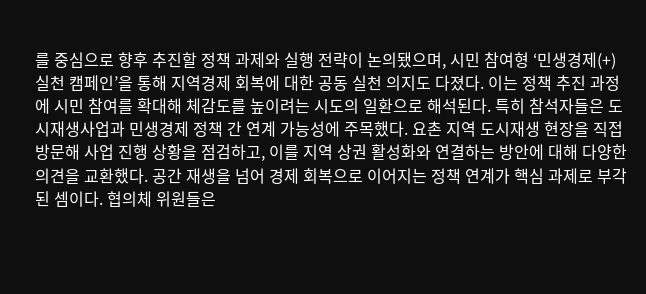를 중심으로 향후 추진할 정책 과제와 실행 전략이 논의됐으며, 시민 참여형 ‘민생경제(+) 실천 캠페인’을 통해 지역경제 회복에 대한 공동 실천 의지도 다졌다. 이는 정책 추진 과정에 시민 참여를 확대해 체감도를 높이려는 시도의 일환으로 해석된다. 특히 참석자들은 도시재생사업과 민생경제 정책 간 연계 가능성에 주목했다. 요촌 지역 도시재생 현장을 직접 방문해 사업 진행 상황을 점검하고, 이를 지역 상권 활성화와 연결하는 방안에 대해 다양한 의견을 교환했다. 공간 재생을 넘어 경제 회복으로 이어지는 정책 연계가 핵심 과제로 부각된 셈이다. 협의체 위원들은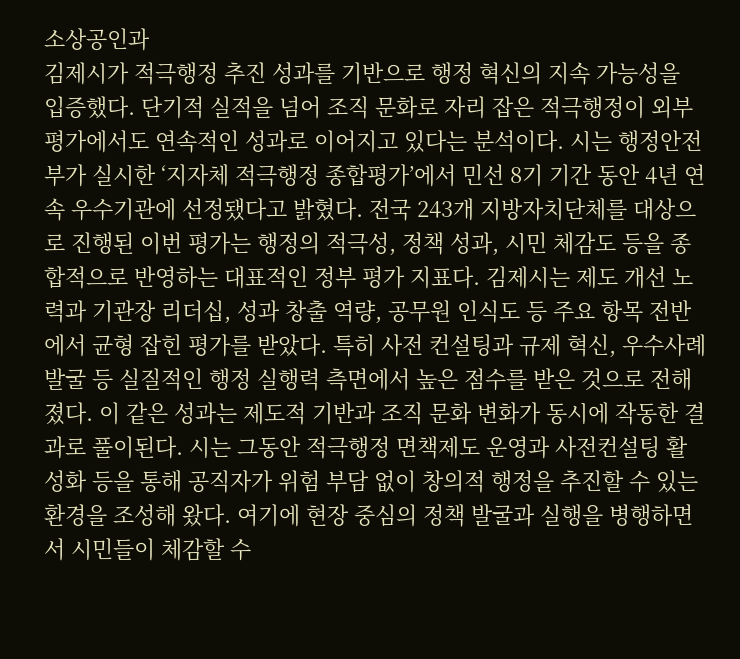소상공인과
김제시가 적극행정 추진 성과를 기반으로 행정 혁신의 지속 가능성을 입증했다. 단기적 실적을 넘어 조직 문화로 자리 잡은 적극행정이 외부 평가에서도 연속적인 성과로 이어지고 있다는 분석이다. 시는 행정안전부가 실시한 ‘지자체 적극행정 종합평가’에서 민선 8기 기간 동안 4년 연속 우수기관에 선정됐다고 밝혔다. 전국 243개 지방자치단체를 대상으로 진행된 이번 평가는 행정의 적극성, 정책 성과, 시민 체감도 등을 종합적으로 반영하는 대표적인 정부 평가 지표다. 김제시는 제도 개선 노력과 기관장 리더십, 성과 창출 역량, 공무원 인식도 등 주요 항목 전반에서 균형 잡힌 평가를 받았다. 특히 사전 컨설팅과 규제 혁신, 우수사례 발굴 등 실질적인 행정 실행력 측면에서 높은 점수를 받은 것으로 전해졌다. 이 같은 성과는 제도적 기반과 조직 문화 변화가 동시에 작동한 결과로 풀이된다. 시는 그동안 적극행정 면책제도 운영과 사전컨설팅 활성화 등을 통해 공직자가 위험 부담 없이 창의적 행정을 추진할 수 있는 환경을 조성해 왔다. 여기에 현장 중심의 정책 발굴과 실행을 병행하면서 시민들이 체감할 수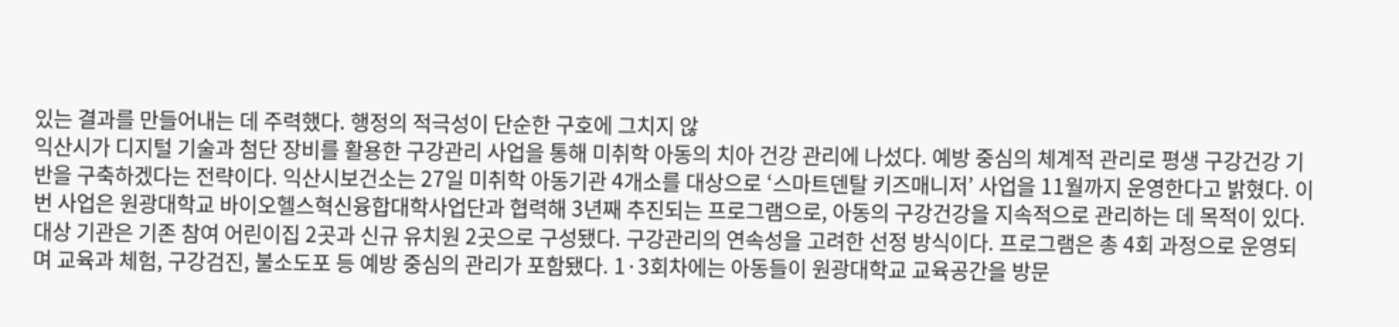있는 결과를 만들어내는 데 주력했다. 행정의 적극성이 단순한 구호에 그치지 않
익산시가 디지털 기술과 첨단 장비를 활용한 구강관리 사업을 통해 미취학 아동의 치아 건강 관리에 나섰다. 예방 중심의 체계적 관리로 평생 구강건강 기반을 구축하겠다는 전략이다. 익산시보건소는 27일 미취학 아동기관 4개소를 대상으로 ‘스마트덴탈 키즈매니저’ 사업을 11월까지 운영한다고 밝혔다. 이번 사업은 원광대학교 바이오헬스혁신융합대학사업단과 협력해 3년째 추진되는 프로그램으로, 아동의 구강건강을 지속적으로 관리하는 데 목적이 있다. 대상 기관은 기존 참여 어린이집 2곳과 신규 유치원 2곳으로 구성됐다. 구강관리의 연속성을 고려한 선정 방식이다. 프로그램은 총 4회 과정으로 운영되며 교육과 체험, 구강검진, 불소도포 등 예방 중심의 관리가 포함됐다. 1·3회차에는 아동들이 원광대학교 교육공간을 방문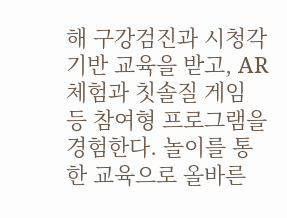해 구강검진과 시청각 기반 교육을 받고, AR 체험과 칫솔질 게임 등 참여형 프로그램을 경험한다. 놀이를 통한 교육으로 올바른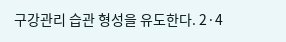구강관리 습관 형성을 유도한다. 2·4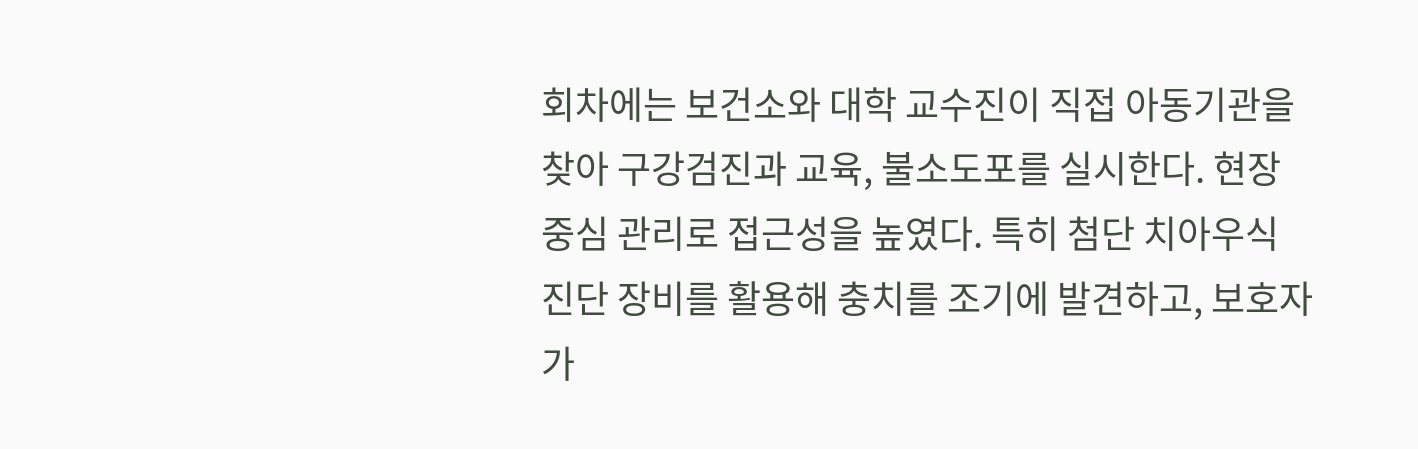회차에는 보건소와 대학 교수진이 직접 아동기관을 찾아 구강검진과 교육, 불소도포를 실시한다. 현장 중심 관리로 접근성을 높였다. 특히 첨단 치아우식 진단 장비를 활용해 충치를 조기에 발견하고, 보호자가